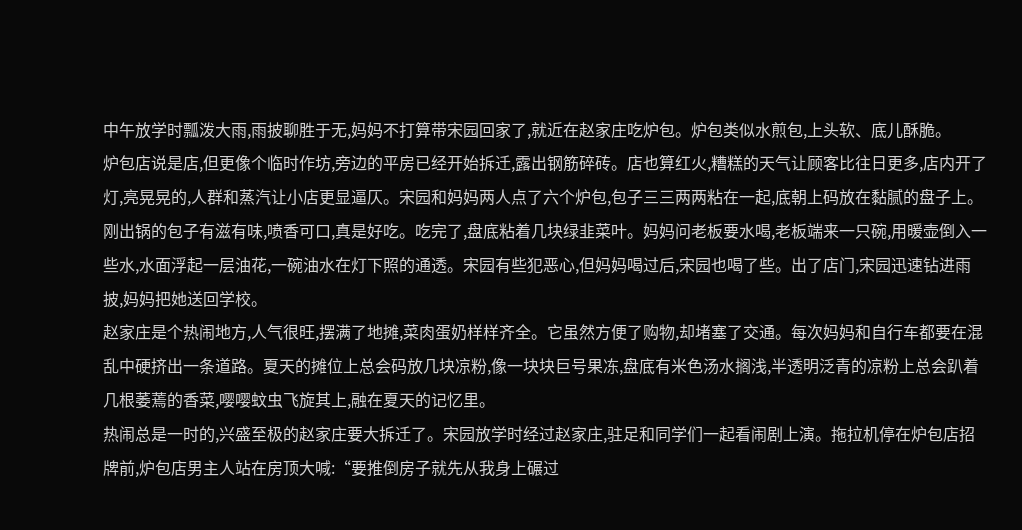中午放学时瓢泼大雨,雨披聊胜于无,妈妈不打算带宋园回家了,就近在赵家庄吃炉包。炉包类似水煎包,上头软、底儿酥脆。
炉包店说是店,但更像个临时作坊,旁边的平房已经开始拆迁,露出钢筋碎砖。店也算红火,糟糕的天气让顾客比往日更多,店内开了灯,亮晃晃的,人群和蒸汽让小店更显逼仄。宋园和妈妈两人点了六个炉包,包子三三两两粘在一起,底朝上码放在黏腻的盘子上。
刚出锅的包子有滋有味,喷香可口,真是好吃。吃完了,盘底粘着几块绿韭菜叶。妈妈问老板要水喝,老板端来一只碗,用暖壶倒入一些水,水面浮起一层油花,一碗油水在灯下照的通透。宋园有些犯恶心,但妈妈喝过后,宋园也喝了些。出了店门,宋园迅速钻进雨披,妈妈把她送回学校。
赵家庄是个热闹地方,人气很旺,摆满了地摊,菜肉蛋奶样样齐全。它虽然方便了购物,却堵塞了交通。每次妈妈和自行车都要在混乱中硬挤出一条道路。夏天的摊位上总会码放几块凉粉,像一块块巨号果冻,盘底有米色汤水搁浅,半透明泛青的凉粉上总会趴着几根萎蔫的香菜,嘤嘤蚊虫飞旋其上,融在夏天的记忆里。
热闹总是一时的,兴盛至极的赵家庄要大拆迁了。宋园放学时经过赵家庄,驻足和同学们一起看闹剧上演。拖拉机停在炉包店招牌前,炉包店男主人站在房顶大喊:“要推倒房子就先从我身上碾过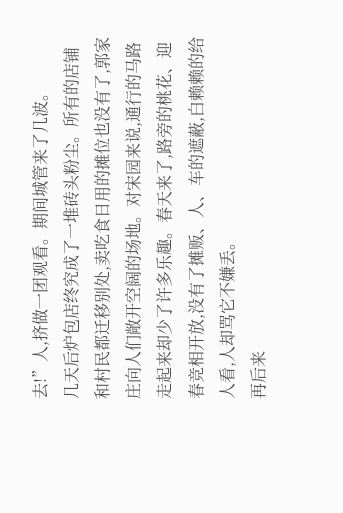去!”人,挤做一团观看。期间城管来了几波。
几天后炉包店终究成了一堆砖头粉尘。所有的店铺和村民都迁移别处,卖吃食日用的摊位也没有了,郭家庄向人们敞开空阔的场地。对宋园来说,通行的马路走起来却少了许多乐趣。春天来了,路旁的桃花、迎春竞相开放,没有了摊贩、人、车的遮蔽,白赖赖的给人看,人却骂它不嫌丢。
再后来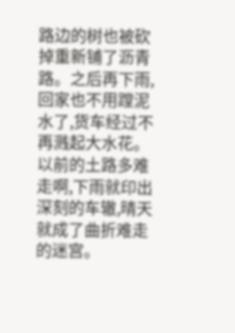路边的树也被砍掉重新铺了沥青路。之后再下雨,回家也不用蹚泥水了,货车经过不再溅起大水花。以前的土路多难走啊,下雨就印出深刻的车辙,晴天就成了曲折难走的迷宫。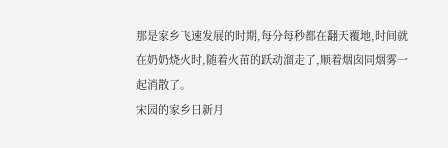那是家乡飞速发展的时期,每分每秒都在翻天覆地,时间就在奶奶烧火时,随着火苗的跃动溜走了,顺着烟囱同烟雾一起消散了。
宋园的家乡日新月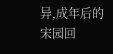异,成年后的宋园回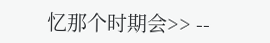忆那个时期会>> --